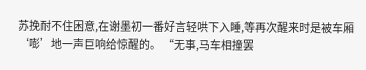苏挽耐不住困意,在谢墨初一番好言轻哄下入睡,等再次醒来时是被车厢‘嘭’地一声巨响给惊醒的。 “无事,马车相撞罢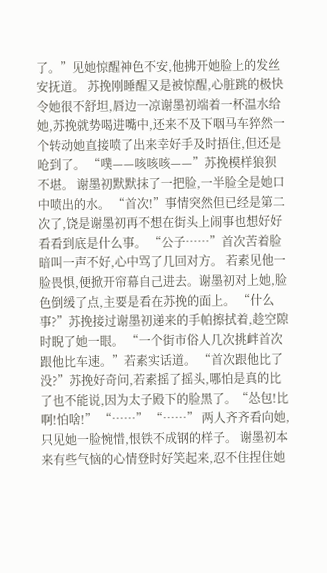了。”见她惊醒神色不安,他拂开她脸上的发丝安抚道。 苏挽刚睡醒又是被惊醒,心脏跳的极快令她很不舒坦,唇边一凉谢墨初端着一杯温水给她,苏挽就势喝进嘴中,还来不及下咽马车猝然一个转动她直接喷了出来幸好手及时捂住,但还是呛到了。 “噗——咳咳咳——”苏挽模样狼狈不堪。 谢墨初默默抹了一把脸,一半脸全是她口中喷出的水。 “首次!”事情突然但已经是第二次了,饶是谢墨初再不想在街头上闹事也想好好看看到底是什么事。 “公子……”首次苦着脸暗叫一声不好,心中骂了几回对方。 若素见他一脸畏惧,便掀开帘幕自己进去。谢墨初对上她,脸色倒缓了点,主要是看在苏挽的面上。 “什么事?”苏挽接过谢墨初递来的手帕擦拭着,趁空隙时睨了她一眼。 “一个街市俗人几次挑衅首次跟他比车速。”若素实话道。 “首次跟他比了没?”苏挽好奇问,若素摇了摇头,哪怕是真的比了也不能说,因为太子殿下的脸黑了。“怂包!比啊!怕啥!” “……” “……” 两人齐齐看向她,只见她一脸惋惜,恨铁不成钢的样子。 谢墨初本来有些气恼的心情登时好笑起来,忍不住捏住她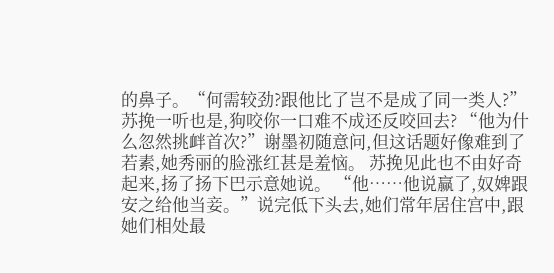的鼻子。“何需较劲?跟他比了岂不是成了同一类人?” 苏挽一听也是,狗咬你一口难不成还反咬回去? “他为什么忽然挑衅首次?”谢墨初随意问,但这话题好像难到了若素,她秀丽的脸涨红甚是羞恼。 苏挽见此也不由好奇起来,扬了扬下巴示意她说。 “他……他说赢了,奴婢跟安之给他当妾。”说完低下头去,她们常年居住宫中,跟她们相处最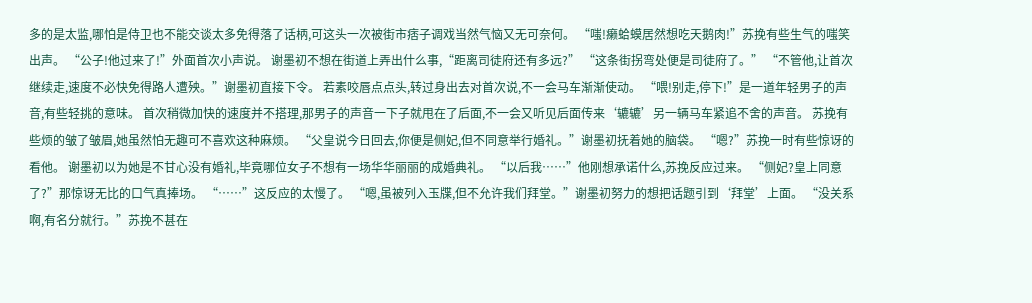多的是太监,哪怕是侍卫也不能交谈太多免得落了话柄,可这头一次被街市痞子调戏当然气恼又无可奈何。 “嗤!癞蛤蟆居然想吃天鹅肉!”苏挽有些生气的嗤笑出声。 “公子!他过来了!”外面首次小声说。 谢墨初不想在街道上弄出什么事,“距离司徒府还有多远?” “这条街拐弯处便是司徒府了。” “不管他,让首次继续走,速度不必快免得路人遭殃。”谢墨初直接下令。 若素咬唇点点头,转过身出去对首次说,不一会马车渐渐使动。 “喂!别走,停下!”是一道年轻男子的声音,有些轻挑的意味。 首次稍微加快的速度并不搭理,那男子的声音一下子就甩在了后面,不一会又听见后面传来‘辘辘’另一辆马车紧追不舍的声音。 苏挽有些烦的皱了皱眉,她虽然怕无趣可不喜欢这种麻烦。 “父皇说今日回去,你便是侧妃,但不同意举行婚礼。”谢墨初抚着她的脑袋。 “嗯?”苏挽一时有些惊讶的看他。 谢墨初以为她是不甘心没有婚礼,毕竟哪位女子不想有一场华华丽丽的成婚典礼。 “以后我……”他刚想承诺什么,苏挽反应过来。 “侧妃?皇上同意了?”那惊讶无比的口气真捧场。 “……”这反应的太慢了。 “嗯,虽被列入玉牒,但不允许我们拜堂。”谢墨初努力的想把话题引到‘拜堂’上面。 “没关系啊,有名分就行。”苏挽不甚在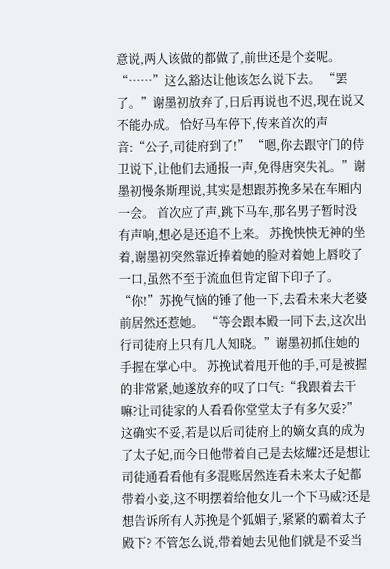意说,两人该做的都做了,前世还是个妾呢。 “……”这么豁达让他该怎么说下去。 “罢了。”谢墨初放弃了,日后再说也不迟,现在说又不能办成。 恰好马车停下,传来首次的声音:“公子,司徒府到了!” “嗯,你去跟守门的侍卫说下,让他们去通报一声,免得唐突失礼。”谢墨初慢条斯理说,其实是想跟苏挽多呆在车厢内一会。 首次应了声,跳下马车,那名男子暂时没有声响,想必是还追不上来。 苏挽怏怏无神的坐着,谢墨初突然靠近捧着她的脸对着她上唇咬了一口,虽然不至于流血但肯定留下印子了。“你!”苏挽气恼的锤了他一下,去看未来大老婆前居然还惹她。 “等会跟本殿一同下去,这次出行司徒府上只有几人知晓。”谢墨初抓住她的手握在掌心中。 苏挽试着甩开他的手,可是被握的非常紧,她遂放弃的叹了口气:“我跟着去干嘛?让司徒家的人看看你堂堂太子有多欠妥?” 这确实不妥,若是以后司徒府上的嫡女真的成为了太子妃,而今日他带着自己是去炫耀?还是想让司徒通看看他有多混账居然连看未来太子妃都带着小妾,这不明摆着给他女儿一个下马威?还是想告诉所有人苏挽是个狐媚子,紧紧的霸着太子殿下? 不管怎么说,带着她去见他们就是不妥当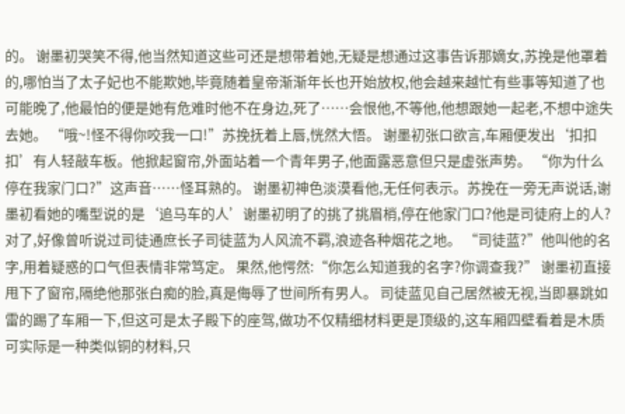的。 谢墨初哭笑不得,他当然知道这些可还是想带着她,无疑是想通过这事告诉那嫡女,苏挽是他罩着的,哪怕当了太子妃也不能欺她,毕竟随着皇帝渐渐年长也开始放权,他会越来越忙有些事等知道了也可能晚了,他最怕的便是她有危难时他不在身边,死了……会恨他,不等他,他想跟她一起老,不想中途失去她。 “哦~!怪不得你咬我一口!”苏挽抚着上唇,恍然大悟。 谢墨初张口欲言,车厢便发出‘扣扣扣’有人轻敲车板。他掀起窗帘,外面站着一个青年男子,他面露恶意但只是虚张声势。 “你为什么停在我家门口?”这声音……怪耳熟的。 谢墨初神色淡漠看他,无任何表示。苏挽在一旁无声说话,谢墨初看她的嘴型说的是‘追马车的人’谢墨初明了的挑了挑眉梢,停在他家门口?他是司徒府上的人?对了,好像曾听说过司徒通庶长子司徒蓝为人风流不羁,浪迹各种烟花之地。 “司徒蓝?”他叫他的名字,用着疑惑的口气但表情非常笃定。 果然,他愕然:“你怎么知道我的名字?你调查我?” 谢墨初直接甩下了窗帘,隔绝他那张白痴的脸,真是侮辱了世间所有男人。 司徒蓝见自己居然被无视,当即暴跳如雷的踢了车厢一下,但这可是太子殿下的座驾,做功不仅精细材料更是顶级的,这车厢四壁看着是木质可实际是一种类似铜的材料,只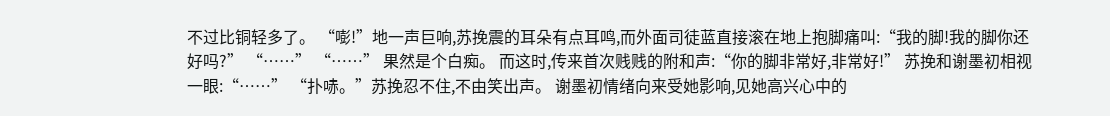不过比铜轻多了。 “嘭!”地一声巨响,苏挽震的耳朵有点耳鸣,而外面司徒蓝直接滚在地上抱脚痛叫:“我的脚!我的脚你还好吗?” “……” “……” 果然是个白痴。 而这时,传来首次贱贱的附和声:“你的脚非常好,非常好!” 苏挽和谢墨初相视一眼:“……” “扑哧。”苏挽忍不住,不由笑出声。 谢墨初情绪向来受她影响,见她高兴心中的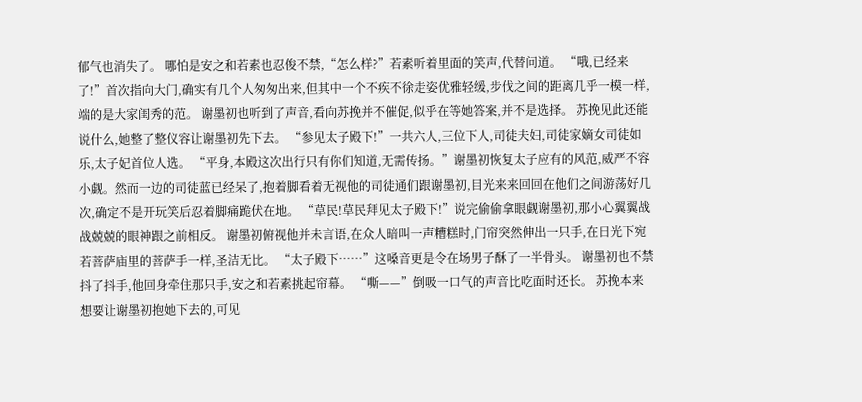郁气也消失了。 哪怕是安之和若素也忍俊不禁,“怎么样?”若素听着里面的笑声,代替问道。 “哦,已经来了!”首次指向大门,确实有几个人匆匆出来,但其中一个不疾不徐走姿优雅轻缓,步伐之间的距离几乎一模一样,端的是大家闺秀的范。 谢墨初也听到了声音,看向苏挽并不催促,似乎在等她答案,并不是选择。 苏挽见此还能说什么,她整了整仪容让谢墨初先下去。 “参见太子殿下!”一共六人,三位下人,司徒夫妇,司徒家嫡女司徒如乐,太子妃首位人选。 “平身,本殿这次出行只有你们知道,无需传扬。”谢墨初恢复太子应有的风范,威严不容小觑。然而一边的司徒蓝已经呆了,抱着脚看着无视他的司徒通们跟谢墨初,目光来来回回在他们之间游荡好几次,确定不是开玩笑后忍着脚痛跪伏在地。 “草民!草民拜见太子殿下!”说完偷偷拿眼觑谢墨初,那小心翼翼战战兢兢的眼神跟之前相反。 谢墨初俯视他并未言语,在众人暗叫一声糟糕时,门帘突然伸出一只手,在日光下宛若菩萨庙里的菩萨手一样,圣洁无比。 “太子殿下……”这嗓音更是令在场男子酥了一半骨头。 谢墨初也不禁抖了抖手,他回身牵住那只手,安之和若素挑起帘幕。 “嘶——”倒吸一口气的声音比吃面时还长。 苏挽本来想要让谢墨初抱她下去的,可见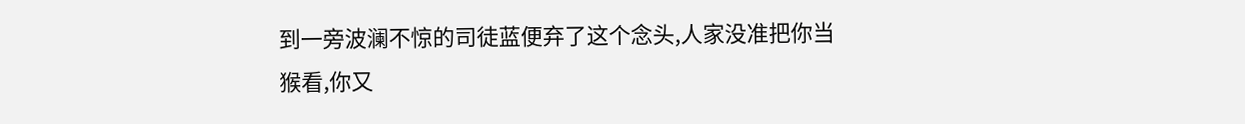到一旁波澜不惊的司徒蓝便弃了这个念头,人家没准把你当猴看,你又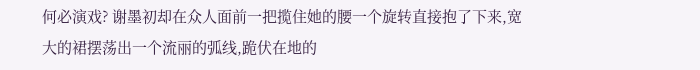何必演戏? 谢墨初却在众人面前一把揽住她的腰一个旋转直接抱了下来,宽大的裙摆荡出一个流丽的弧线,跪伏在地的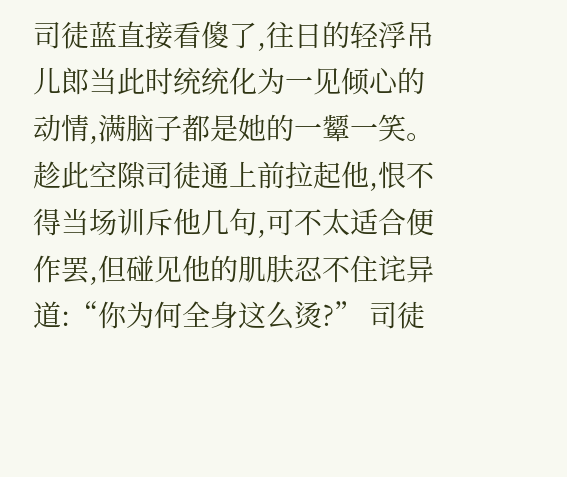司徒蓝直接看傻了,往日的轻浮吊儿郎当此时统统化为一见倾心的动情,满脑子都是她的一颦一笑。 趁此空隙司徒通上前拉起他,恨不得当场训斥他几句,可不太适合便作罢,但碰见他的肌肤忍不住诧异道:“你为何全身这么烫?” 司徒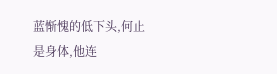蓝惭愧的低下头,何止是身体,他连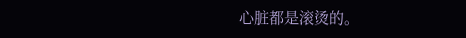心脏都是滚烫的。